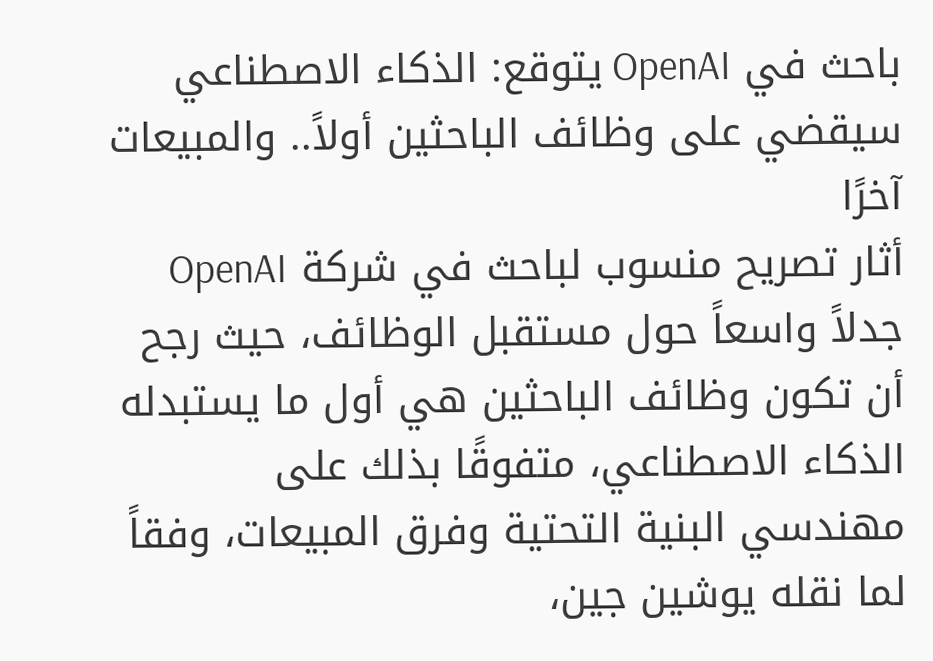باحث في OpenAI يتوقع: الذكاء الاصطناعي سيقضي على وظائف الباحثين أولاً.. والمبيعات آخرًا
أثار تصريح منسوب لباحث في شركة OpenAI جدلاً واسعاً حول مستقبل الوظائف، حيث رجح أن تكون وظائف الباحثين هي أول ما يستبدله الذكاء الاصطناعي، متفوقًا بذلك على مهندسي البنية التحتية وفرق المبيعات، وفقاً لما نقله يوشين جين،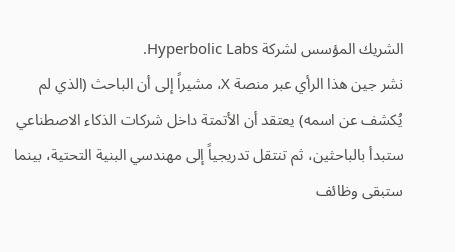الشريك المؤسس لشركة Hyperbolic Labs.
نشر جين هذا الرأي عبر منصة X، مشيراً إلى أن الباحث (الذي لم يُكشف عن اسمه) يعتقد أن الأتمتة داخل شركات الذكاء الاصطناعي ستبدأ بالباحثين، ثم تنتقل تدريجياً إلى مهندسي البنية التحتية، بينما ستبقى وظائف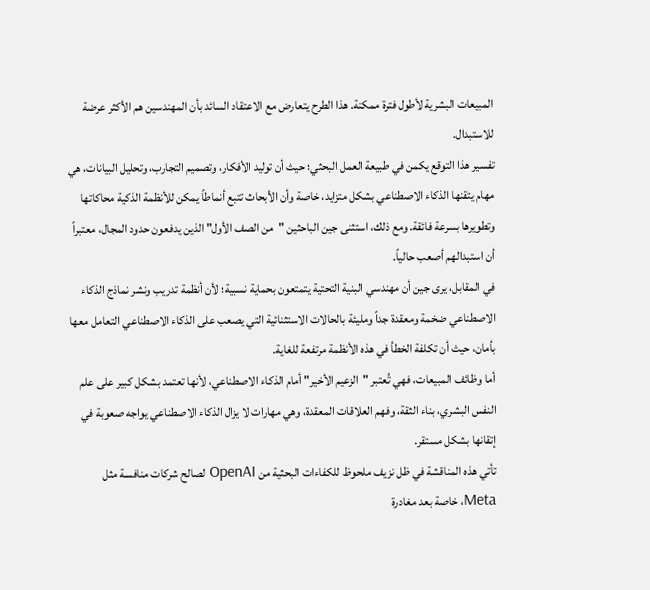المبيعات البشرية لأطول فترة ممكنة. هذا الطرح يتعارض مع الاعتقاد السائد بأن المهندسين هم الأكثر عرضة للاستبدال.
تفسير هذا التوقع يكمن في طبيعة العمل البحثي؛ حيث أن توليد الأفكار، وتصميم التجارب، وتحليل البيانات، هي مهام يتقنها الذكاء الاصطناعي بشكل متزايد، خاصة وأن الأبحاث تتبع أنماطاً يمكن للأنظمة الذكية محاكاتها وتطويرها بسرعة فائقة. ومع ذلك، استثنى جين الباحثين "من الصف الأول" الذين يدفعون حدود المجال، معتبراً أن استبدالهم أصعب حالياً.
في المقابل، يرى جين أن مهندسي البنية التحتية يتمتعون بحماية نسبية؛ لأن أنظمة تدريب ونشر نماذج الذكاء الاصطناعي ضخمة ومعقدة جداً ومليئة بالحالات الاستثنائية التي يصعب على الذكاء الاصطناعي التعامل معها بأمان، حيث أن تكلفة الخطأ في هذه الأنظمة مرتفعة للغاية.
أما وظائف المبيعات، فهي تُعتبر "الزعيم الأخير" أمام الذكاء الاصطناعي، لأنها تعتمد بشكل كبير على علم النفس البشري، بناء الثقة، وفهم العلاقات المعقدة، وهي مهارات لا يزال الذكاء الاصطناعي يواجه صعوبة في إتقانها بشكل مستقر.
تأتي هذه المناقشة في ظل نزيف ملحوظ للكفاءات البحثية من OpenAI لصالح شركات منافسة مثل Meta، خاصة بعد مغادرة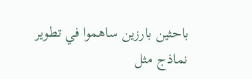باحثين بارزين ساهموا في تطوير نماذج مثل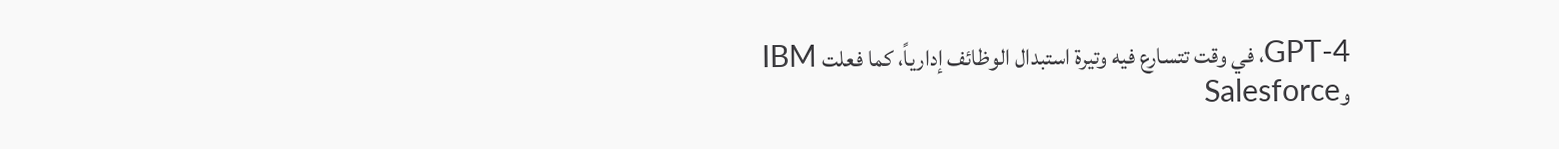GPT-4، في وقت تتسارع فيه وتيرة استبدال الوظائف إدارياً، كما فعلت IBM وSalesforce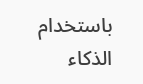باستخدام الذكاء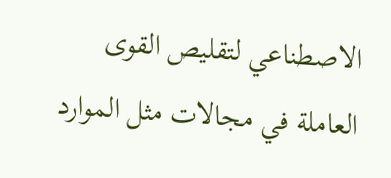الاصطناعي لتقليص القوى العاملة في مجالات مثل الموارد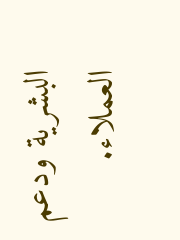البشرية ودعم العملاء.